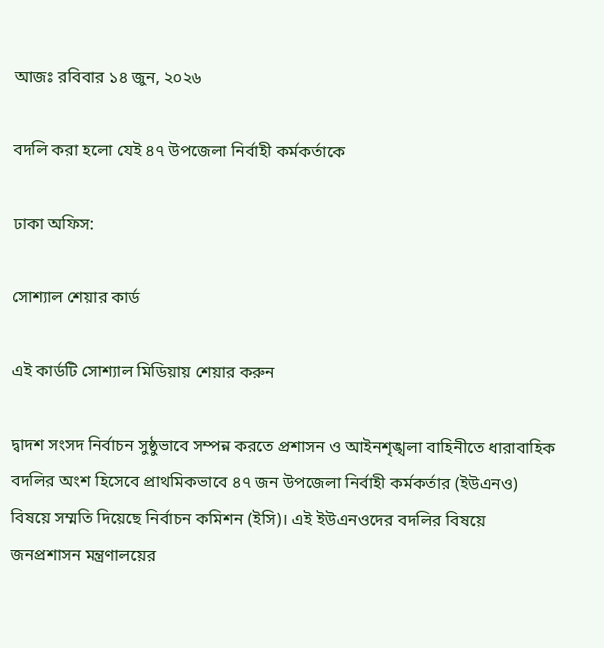আজঃ রবিবার ১৪ জুন, ২০২৬

বদলি করা হলো যেই ৪৭ উপজেলা নির্বাহী কর্মকর্তাকে

ঢাকা অফিস:

সোশ্যাল শেয়ার কার্ড

এই কার্ডটি সোশ্যাল মিডিয়ায় শেয়ার করুন

দ্বাদশ সংসদ নির্বাচন সুষ্ঠুভাবে সম্পন্ন করতে প্রশাসন ও আইনশৃঙ্খলা বাহিনীতে ধারাবাহিক বদলির অংশ হিসেবে প্রাথমিকভাবে ৪৭ জন উপজেলা নির্বাহী কর্মকর্তার (ইউএনও) বিষয়ে সম্মতি দিয়েছে নির্বাচন কমিশন (ইসি)। এই ইউএনওদের বদলির বিষয়ে জনপ্রশাসন মন্ত্রণালয়ের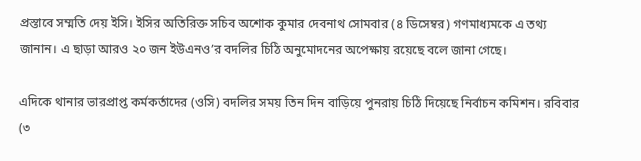প্রস্তাবে সম্মতি দেয় ইসি। ইসির অতিরিক্ত সচিব অশোক কুমার দেবনাথ সোমবার (৪ ডিসেম্বর) গণমাধ্যমকে এ তথ্য জানান। এ ছাড়া আরও ২০ জন ইউএনও’র বদলির চিঠি অনুমোদনের অপেক্ষায় রয়েছে বলে জানা গেছে।

এদিকে থানার ভারপ্রাপ্ত কর্মকর্তাদের (ওসি) বদলির সময় তিন দিন বাড়িয়ে পুনরায় চিঠি দিয়েছে নির্বাচন কমিশন। রবিবার (৩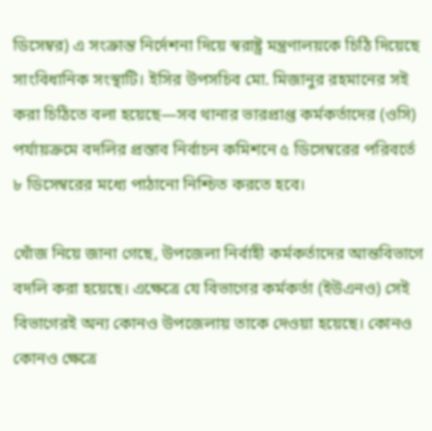ডিসেম্বর) এ সংক্রান্ত নির্দেশনা দিয়ে স্বরাষ্ট্র মন্ত্রণালয়কে চিঠি দিয়েছে সাংবিধানিক সংস্থাটি। ইসির উপসচিব মো. মিজানুর রহমানের সই করা চিঠিতে বলা হয়েছে—সব থানার ভারপ্রাপ্ত কর্মকর্তাদের (ওসি) পর্যায়ক্রমে বদলির প্রস্তাব নির্বাচন কমিশনে ৫ ডিসেম্বরের পরিবর্তে ৮ ডিসেম্বরের মধ্যে পাঠানো নিশ্চিত করতে হবে।

খোঁজ নিয়ে জানা গেছে, উপজেলা নির্বাহী কর্মকর্তাদের আন্তবিভাগে বদলি করা হয়েছে। এক্ষেত্রে যে বিভাগের কর্মকর্তা (ইউএনও) সেই বিভাগেরই অন্য কোনও উপজেলায় তাকে দেওয়া হয়েছে। কোনও কোনও ক্ষেত্রে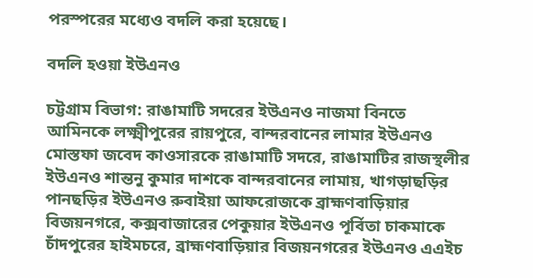পরস্পরের মধ্যেও বদলি করা হয়েছে।

বদলি হওয়া ইউএনও

চট্টগ্রাম বিভাগ: রাঙামাটি সদরের ইউএনও নাজমা বিনতে আমিনকে লক্ষ্মীপুরের রায়পুরে, বান্দরবানের লামার ইউএনও মোস্তফা জবেদ কাওসারকে রাঙামাটি সদরে, রাঙামাটির রাজস্থলীর ইউএনও শান্তনু কুমার দাশকে বান্দরবানের লামায়, খাগড়াছড়ির পানছড়ির ইউএনও রুবাইয়া আফরোজকে ব্রাহ্মণবাড়িয়ার বিজয়নগরে, কক্সবাজারের পেকুয়ার ইউএনও পূর্বিতা চাকমাকে চাঁদপুরের হাইমচরে, ব্রাহ্মণবাড়িয়ার বিজয়নগরের ইউএনও এএইচ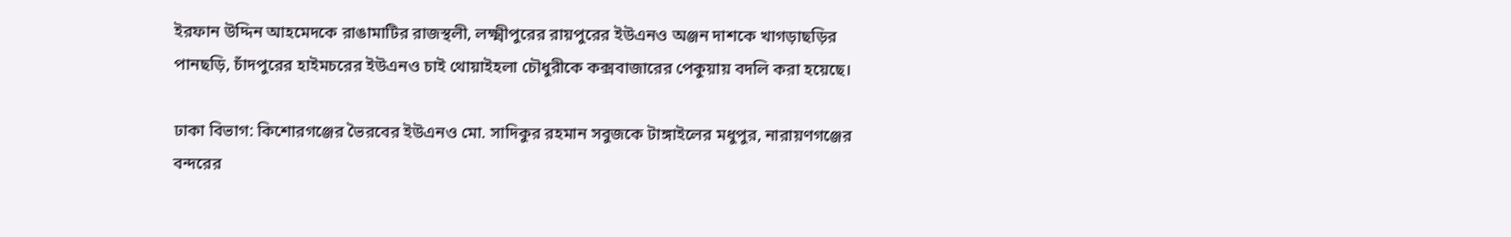ইরফান উদ্দিন আহমেদকে রাঙামাটির রাজস্থলী, লক্ষ্মীপুরের রায়পুরের ইউএনও অঞ্জন দাশকে খাগড়াছড়ির পানছড়ি, চাঁদপুরের হাইমচরের ইউএনও চাই থোয়াইহলা চৌধুরীকে কক্সবাজারের পেকুয়ায় বদলি করা হয়েছে।

ঢাকা বিভাগ: কিশোরগঞ্জের ভৈরবের ইউএনও মো. সাদিকুর রহমান সবুজকে টাঙ্গাইলের মধুপুর, নারায়ণগঞ্জের বন্দরের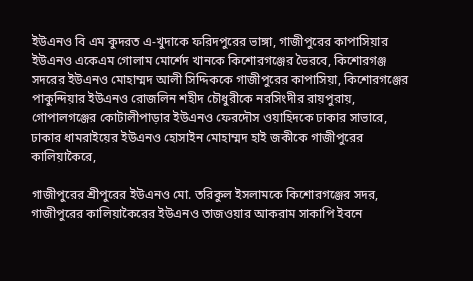ইউএনও বি এম কুদরত এ-খুদাকে ফরিদপুরের ভাঙ্গা, গাজীপুরের কাপাসিয়ার ইউএনও একেএম গোলাম মোর্শেদ খানকে কিশোরগঞ্জের ভৈরবে, কিশোরগঞ্জ সদরের ইউএনও মোহাম্মদ আলী সিদ্দিককে গাজীপুরের কাপাসিয়া, কিশোরগঞ্জের পাকুন্দিয়ার ইউএনও রোজলিন শহীদ চৌধুরীকে নরসিংদীর রায়পুরায়, গোপালগঞ্জের কোটালীপাড়ার ইউএনও ফেরদৌস ওয়াহিদকে ঢাকার সাভারে, ঢাকার ধামরাইয়ের ইউএনও হোসাইন মোহাম্মদ হাই জকীকে গাজীপুরের কালিয়াকৈরে,

গাজীপুরের শ্রীপুরের ইউএনও মো. তরিকুল ইসলামকে কিশোরগঞ্জের সদর, গাজীপুরের কালিয়াকৈরের ইউএনও তাজওয়ার আকরাম সাকাপি ইবনে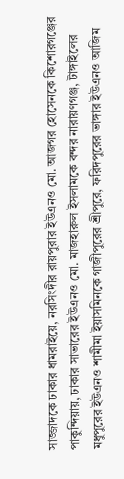সাজ্জাদকে ঢাকার ধামরাইয়ে, নরসিংদীর রায়পুরার ইউএনও মো. আজগর হোসেনকে কিশোরগঞ্জের পাকুন্দিয়ায়, ঢাকার সাভারের ইউএনও মো. মাজহারুল ইসলামকে বন্দর নারায়ণগঞ্জ, টাঙ্গাইলের মধুপুরের ইউএনও শামীমা ইয়াসমিনকে গাজীপুরের শ্রীপুরে, ফরিদপুরের ভাঙ্গার ইউএনও আজিম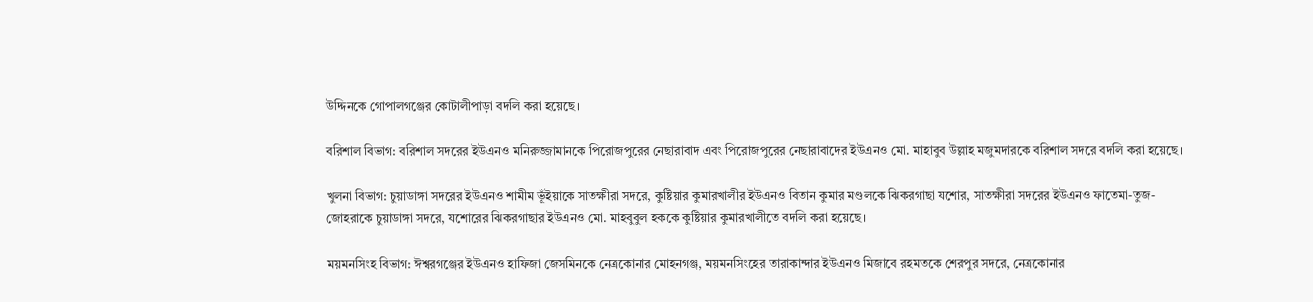উদ্দিনকে গোপালগঞ্জের কোটালীপাড়া বদলি করা হয়েছে।

বরিশাল বিভাগ: বরিশাল সদরের ইউএনও মনিরুজ্জামানকে পিরোজপুরের নেছারাবাদ এবং পিরোজপুরের নেছারাবাদের ইউএনও মো. মাহাবুব উল্লাহ মজুমদারকে বরিশাল সদরে বদলি করা হয়েছে।

খুলনা বিভাগ: চুয়াডাঙ্গা সদরের ইউএনও শামীম ভূঁইয়াকে সাতক্ষীরা সদরে, কুষ্টিয়ার কুমারখালীর ইউএনও বিতান কুমার মণ্ডলকে ঝিকরগাছা যশোর, সাতক্ষীরা সদরের ইউএনও ফাতেমা-তুজ-জোহরাকে চুয়াডাঙ্গা সদরে, যশোরের ঝিকরগাছার ইউএনও মো. মাহবুবুল হককে কুষ্টিয়ার কুমারখালীতে বদলি করা হয়েছে।

ময়মনসিংহ বিভাগ: ঈশ্বরগঞ্জের ইউএনও হাফিজা জেসমিনকে নেত্রকোনার মোহনগঞ্জ, ময়মনসিংহের তারাকান্দার ইউএনও মিজাবে রহমতকে শেরপুর সদরে, নেত্রকোনার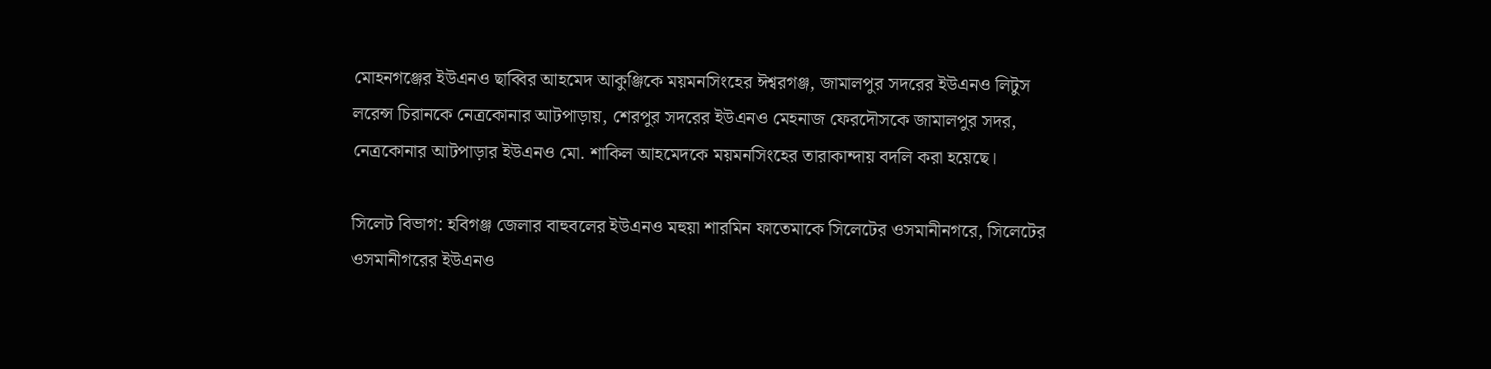মোহনগঞ্জের ইউএনও ছাব্বির আহমেদ আকুঞ্জিকে ময়মনসিংহের ঈশ্বরগঞ্জ, জামালপুর সদরের ইউএনও লিটুস লরেন্স চিরানকে নেত্রকোনার আটপাড়ায়, শেরপুর সদরের ইউএনও মেহনাজ ফেরদৌসকে জামালপুর সদর, নেত্রকোনার আটপাড়ার ইউএনও মো. শাকিল আহমেদকে ময়মনসিংহের তারাকান্দায় বদলি করা হয়েছে।

সিলেট বিভাগ: হবিগঞ্জ জেলার বাহুবলের ইউএনও মহুয়া শারমিন ফাতেমাকে সিলেটের ওসমানীনগরে, সিলেটের ওসমানীগরের ইউএনও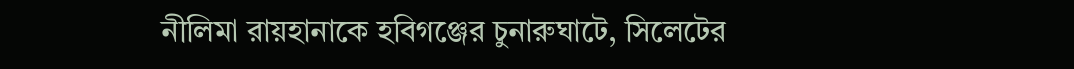নীলিমা রায়হানাকে হবিগঞ্জের চুনারুঘাটে, সিলেটের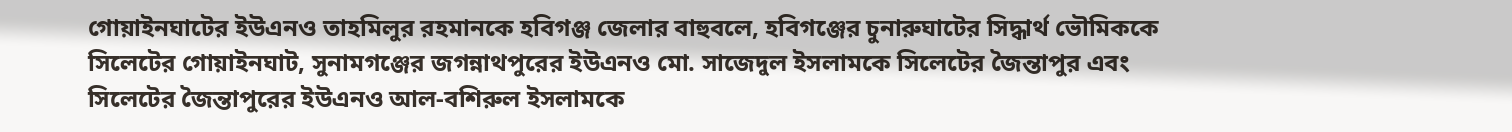গোয়াইনঘাটের ইউএনও তাহমিলুর রহমানকে হবিগঞ্জ জেলার বাহুবলে, হবিগঞ্জের চুনারুঘাটের সিদ্ধার্থ ভৌমিককে সিলেটের গোয়াইনঘাট, সুনামগঞ্জের জগন্নাথপুরের ইউএনও মো. সাজেদুল ইসলামকে সিলেটের জৈন্তাপুর এবং সিলেটের জৈন্তাপুরের ইউএনও আল-বশিরুল ইসলামকে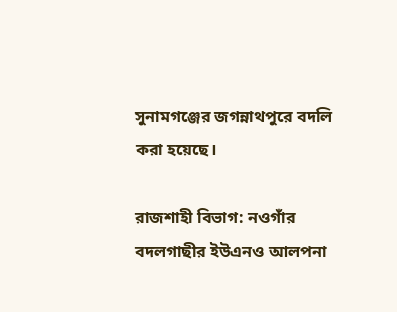সুনামগঞ্জের জগন্নাথপুরে বদলি করা হয়েছে।

রাজশাহী বিভাগ: নওগাঁর বদলগাছীর ইউএনও আলপনা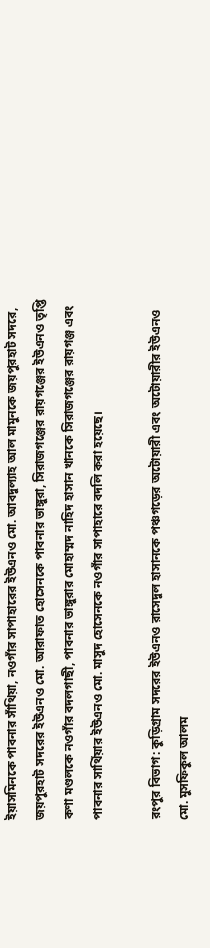ইয়াসমিনকে পাবনার সাঁথিয়া, নওগাঁর সাপাহারের ইউএনও মো. আবদুল্যাহ আল মামুনকে জয়পুরহাট সদরে, জয়পুরহাট সদরের ইউএনও মো. আরাফাত হোসেনকে পাবনার ভাঙ্গুরা, সিরাজগঞ্জের রায়গঞ্জের ইউএনও তৃপ্তি কণা মণ্ডলকে নওগাঁর বদলগাছী, পাবনার ভাঙ্গুরার মোহাম্মদ নাহিদ হাসান খানকে সিরাজগঞ্জের রায়গঞ্জ এবং পাবনার সাথিঁয়ার ইউএনও মো. মাসুদ হোসেনকে নওগাঁর সাপাহারে বদলি করা হয়েছে।

রংপুর বিভাগ: কুড়িগ্রাম সদরের ইউএনও রাসেদুল হাসানকে পঞ্চগড়ের অটোয়ারী এবং অটোয়ারীর ইউএনও মো. মুসফিকুল আলম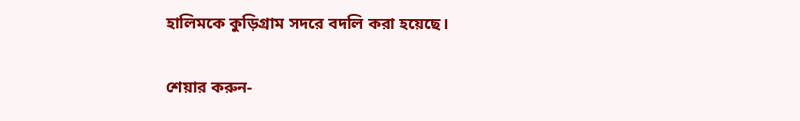হালিমকে কুড়িগ্রাম সদরে বদলি করা হয়েছে।

শেয়ার করুন-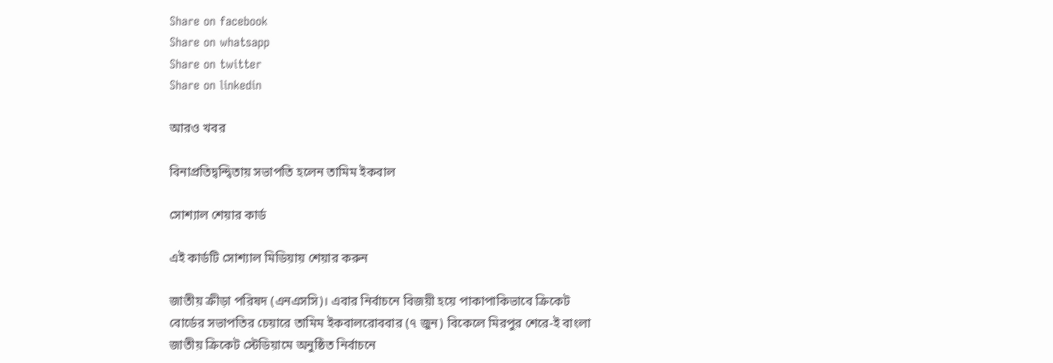Share on facebook
Share on whatsapp
Share on twitter
Share on linkedin

আরও খবর

বিনাপ্রতিদ্বন্দ্বিতায় সভাপতি হলেন তামিম ইকবাল

সোশ্যাল শেয়ার কার্ড

এই কার্ডটি সোশ্যাল মিডিয়ায় শেয়ার করুন

জাতীয় ক্রীড়া পরিষদ (এনএসসি)। এবার নির্বাচনে বিজয়ী হয়ে পাকাপাকিভাবে ক্রিকেট বোর্ডের সভাপতির চেয়ারে তামিম ইকবালরোববার (৭ জুন) বিকেলে মিরপুর শেরে-ই বাংলা জাতীয় ক্রিকেট স্টেডিয়ামে অনুষ্ঠিত নির্বাচনে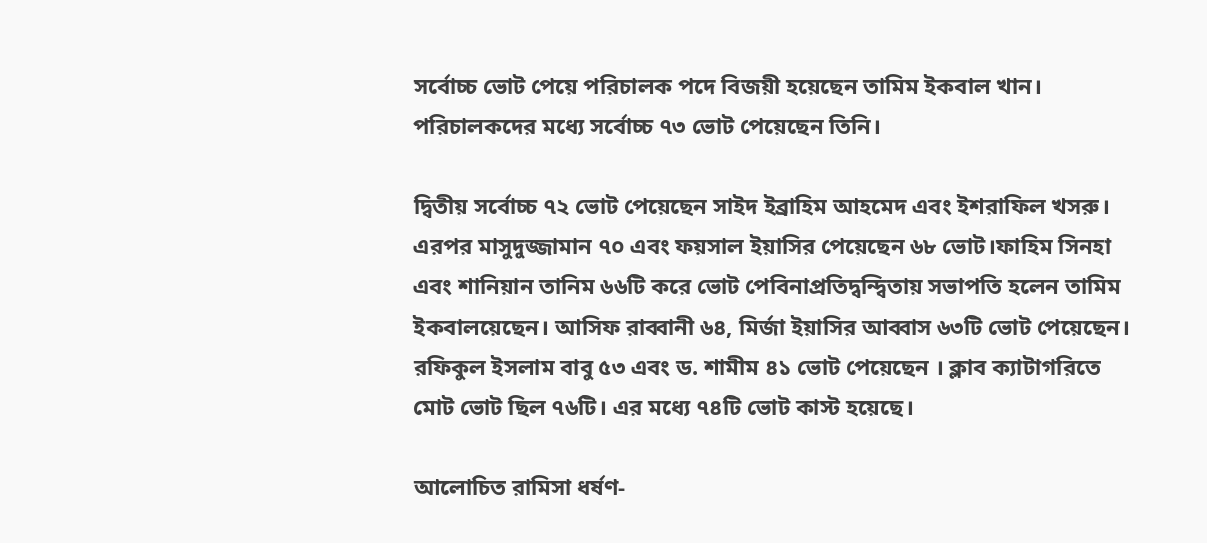সর্বোচ্চ ভোট পেয়ে পরিচালক পদে বিজয়ী হয়েছেন তামিম ইকবাল খান। পরিচালকদের মধ্যে সর্বোচ্চ ৭৩ ভোট পেয়েছেন তিনি।

দ্বিতীয় সর্বোচ্চ ৭২ ভোট পেয়েছেন সাইদ ইব্রাহিম আহমেদ এবং ইশরাফিল খসরু। এরপর মাসুদুজ্জামান ৭০ এবং ফয়সাল ইয়াসির পেয়েছেন ৬৮ ভোট।ফাহিম সিনহা এবং শানিয়ান তানিম ৬৬টি করে ভোট পেবিনাপ্রতিদ্বন্দ্বিতায় সভাপতি হলেন তামিম ইকবালয়েছেন। আসিফ রাব্বানী ৬৪, মির্জা ইয়াসির আব্বাস ৬৩টি ভোট পেয়েছেন। রফিকুল ইসলাম বাবু ৫৩ এবং ড. শামীম ৪১ ভোট পেয়েছেন । ক্লাব ক্যাটাগরিতে মোট ভোট ছিল ৭৬টি। এর মধ্যে ৭৪টি ভোট কাস্ট হয়েছে।

আলোচিত রামিসা ধর্ষণ-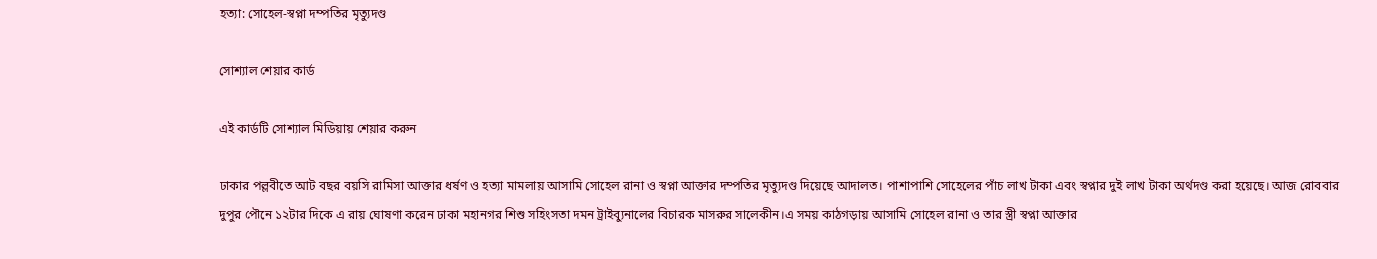হত্যা: সোহেল-স্বপ্না দম্পতির মৃত্যুদণ্ড

সোশ্যাল শেয়ার কার্ড

এই কার্ডটি সোশ্যাল মিডিয়ায় শেয়ার করুন

ঢাকার পল্লবীতে আট বছর বয়সি রামিসা আক্তার ধর্ষণ ও হত্যা মামলায় আসামি সোহেল রানা ও স্বপ্না আক্তার দম্পতির মৃত্যুদণ্ড দিয়েছে আদালত। পাশাপাশি সোহেলের পাঁচ লাখ টাকা এবং স্বপ্নার দুই লাখ টাকা অর্থদণ্ড করা হয়েছে। আজ রোববার দুপুর পৌনে ১২টার দিকে এ রায় ঘোষণা করেন ঢাকা মহানগর শিশু সহিংসতা দমন ট্রাইব্যুনালের বিচারক মাসরুর সালেকীন।এ সময় কাঠগড়ায় আসামি সোহেল রানা ও তার স্ত্রী স্বপ্না আক্তার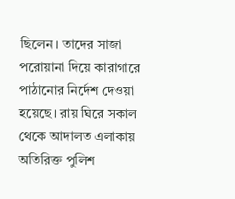ছিলেন। তাদের সাজা পরোয়ানা দিয়ে কারাগারে পাঠানোর নির্দেশ দেওয়া হয়েছে। রায় ঘিরে সকাল থেকে আদালত এলাকায় অতিরিক্ত পুলিশ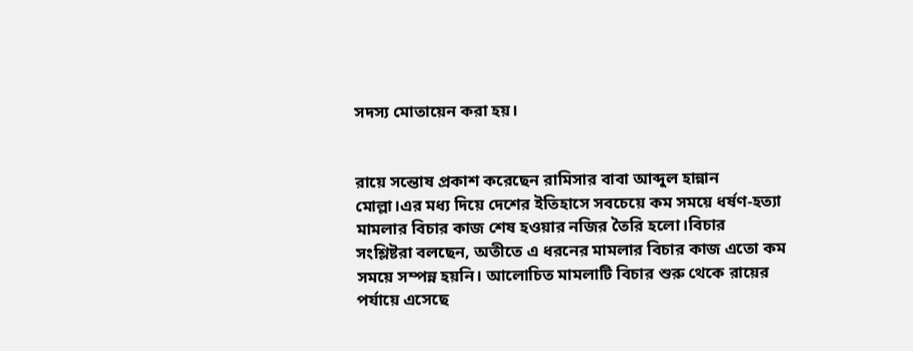সদস্য মোতায়েন করা হয়।


রায়ে সন্তোষ প্রকাশ করেছেন রামিসার বাবা আব্দুল হান্নান মোল্লা।এর মধ্য দিয়ে দেশের ইতিহাসে সবচেয়ে কম সময়ে ধর্ষণ-হত্যা মামলার বিচার কাজ শেষ হওয়ার নজির তৈরি হলো।বিচার সংশ্লিষ্টরা বলছেন, অতীতে এ ধরনের মামলার বিচার কাজ এতো কম সময়ে সম্পন্ন হয়নি। আলোচিত মামলাটি বিচার শুরু থেকে রায়ের পর্যায়ে এসেছে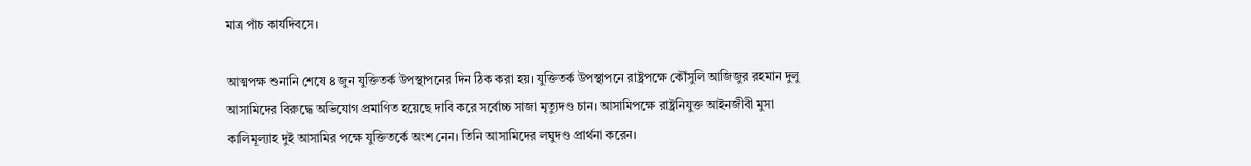মাত্র পাঁচ কার্যদিবসে।

আত্মপক্ষ শুনানি শেষে ৪ জুন যুক্তিতর্ক উপস্থাপনের দিন ঠিক করা হয়। যুক্তিতর্ক উপস্থাপনে রাষ্ট্রপক্ষে কৌঁসুলি আজিজুর রহমান দুলু আসামিদের বিরুদ্ধে অভিযোগ প্রমাণিত হয়েছে দাবি করে সর্বোচ্চ সাজা মৃত্যুদণ্ড চান। আসামিপক্ষে রাষ্ট্রনিযুক্ত আইনজীবী মুসা কালিমূল্যাহ দুই আসামির পক্ষে যুক্তিতর্কে অংশ নেন। তিনি আসামিদের লঘুদণ্ড প্রার্থনা করেন।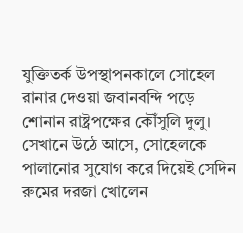যুক্তিতর্ক উপস্থাপনকালে সোহেল রানার দেওয়া জবানবন্দি পড়ে শোনান রাষ্ট্রপক্ষের কৌঁসুলি দুলু। সেখানে উঠে আসে, সোহেলকে পালানোর সুযোগ করে দিয়েই সেদিন রুমের দরজা খোলেন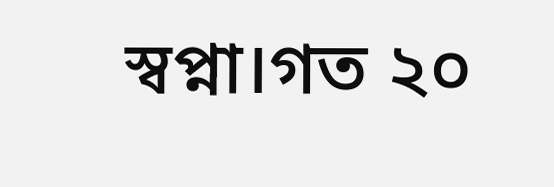স্বপ্না।গত ২০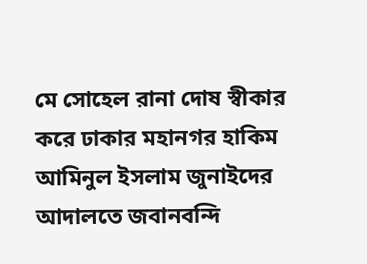মে সোহেল রানা দোষ স্বীকার করে ঢাকার মহানগর হাকিম আমিনুল ইসলাম জুনাইদের আদালতে জবানবন্দি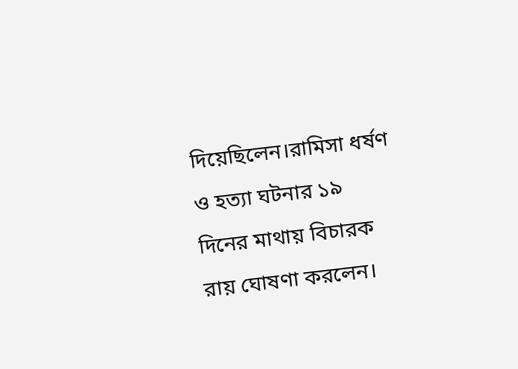দিয়েছিলেন।রামিসা ধর্ষণ ও হত্যা ঘটনার ১৯ দিনের মাথায় বিচারক রায় ঘোষণা করলেন।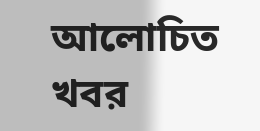আলোচিত খবর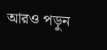আরও পড়ুন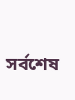সর্বশেষ